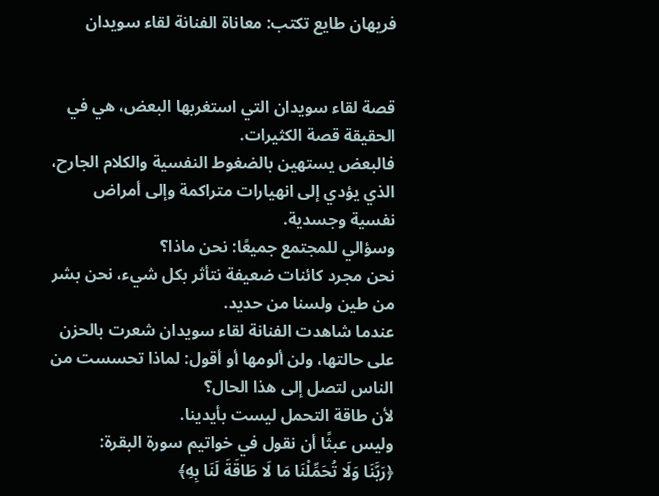فريهان طايع تكتب: معاناة الفنانة لقاء سويدان


قصة لقاء سويدان التي استغربها البعض، هي في الحقيقة قصة الكثيرات.
فالبعض يستهين بالضغوط النفسية والكلام الجارح، الذي يؤدي إلى انهيارات متراكمة وإلى أمراض نفسية وجسدية.
وسؤالي للمجتمع جميعًا: نحن ماذا؟
نحن مجرد كائنات ضعيفة نتأثر بكل شيء، نحن بشر من طين ولسنا من حديد.
عندما شاهدت الفنانة لقاء سويدان شعرت بالحزن على حالتها، ولن ألومها أو أقول: لماذا تحسست من الناس لتصل إلى هذا الحال؟
لأن طاقة التحمل ليست بأيدينا.
وليس عبثًا أن نقول في خواتيم سورة البقرة:
﴿رَبَّنَا وَلَا تُحَمِّلْنَا مَا لَا طَاقَةَ لَنَا بِهِ﴾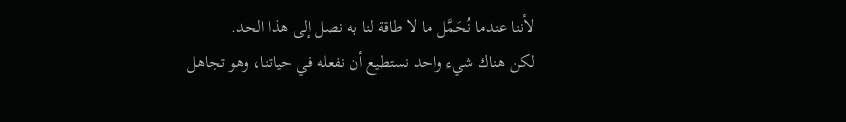لأننا عندما نُحَمَّل ما لا طاقة لنا به نصل إلى هذا الحد.
لكن هناك شيء واحد نستطيع أن نفعله في حياتنا، وهو تجاهل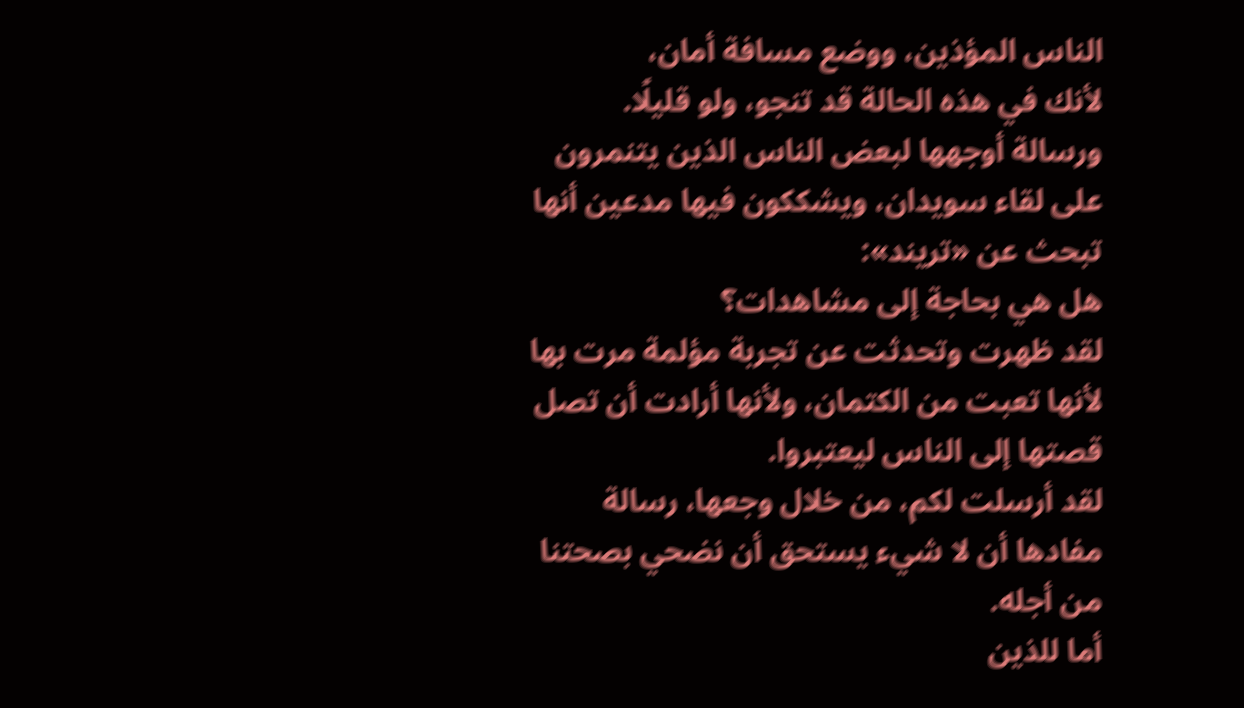الناس المؤذين، ووضع مسافة أمان،
لأنك في هذه الحالة قد تنجو، ولو قليلًا.
ورسالة أوجهها لبعض الناس الذين يتنمرون على لقاء سويدان، ويشككون فيها مدعين أنها تبحث عن «تريند»:
هل هي بحاجة إلى مشاهدات؟
لقد ظهرت وتحدثت عن تجربة مؤلمة مرت بها لأنها تعبت من الكتمان، ولأنها أرادت أن تصل قصتها إلى الناس ليعتبروا.
لقد أرسلت لكم، من خلال وجعها، رسالة مفادها أن لا شيء يستحق أن نضحي بصحتنا من أجله.
أما للذين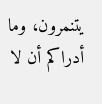يتنمرون، وما أدراكم أن لا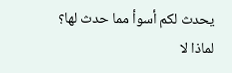يحدث لكم أسوأ مما حدث لها؟
لماذا لا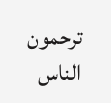ترحمون الناس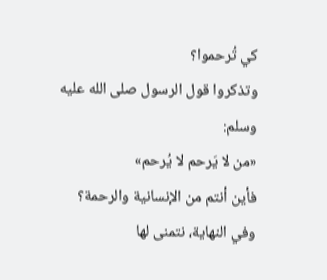كي تُرحموا؟
وتذكروا قول الرسول صلى الله عليه وسلم:
«من لا يَرحم لا يُرحم»
فأين أنتم من الإنسانية والرحمة؟
وفي النهاية، نتمنى لها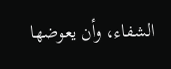الشفاء، وأن يعوضها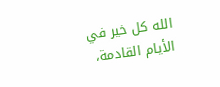الله كل خير في الأيام القادمة،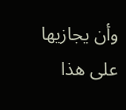وأن يجازيها على هذا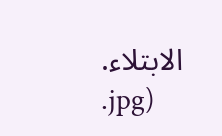الابتلاء.
.jpg)